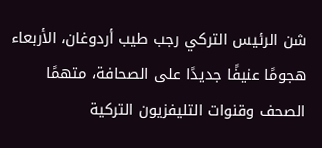شن الرئيس التركي رجب طيب أردوغان، الأربعاء هجومًا عنيفًا جديدًا على الصحافة، متهمًا الصحف وقنوات التليفزيون التركية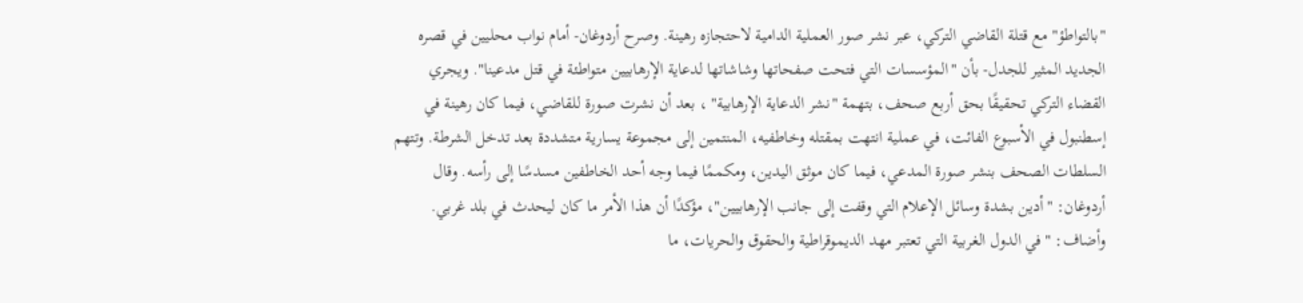"بالتواطؤ" مع قتلة القاضي التركي، عبر نشر صور العملية الدامية لاحتجازه رهينة. وصرح أردوغان- أمام نواب محليين في قصره الجديد المثير للجدل- بأن "المؤسسات التي فتحت صفحاتها وشاشاتها لدعاية الإرهابيين متواطئة في قتل مدعينا". ويجري القضاء التركي تحقيقًا بحق أربع صحف، بتهمة "نشر الدعاية الإرهابية" ، بعد أن نشرت صورة للقاضي، فيما كان رهينة في إسطنبول في الأسبوع الفائت، في عملية انتهت بمقتله وخاطفيه، المنتمين إلى مجموعة يسارية متشددة بعد تدخل الشرطة. وتتهم السلطات الصحف بنشر صورة المدعي، فيما كان موثق اليدين، ومكممًا فيما وجه أحد الخاطفين مسدسًا إلى رأسه. وقال أردوغان: "أدين بشدة وسائل الإعلام التي وقفت إلى جانب الإرهابيين"، مؤكدًا أن هذا الأمر ما كان ليحدث في بلد غربي. وأضاف: "في الدول الغربية التي تعتبر مهد الديموقراطية والحقوق والحريات، ما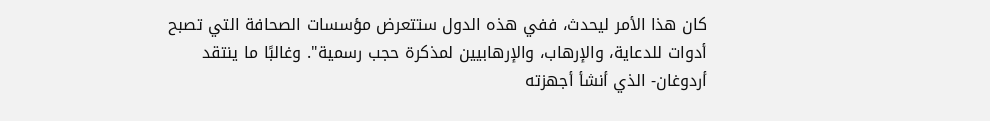كان هذا الأمر ليحدث، ففي هذه الدول ستتعرض مؤسسات الصحافة التي تصبح أدوات للدعاية، والإرهاب، والإرهابيين لمذكرة حجب رسمية". وغالبًا ما ينتقد أردوغان- الذي أنشأ أجهزته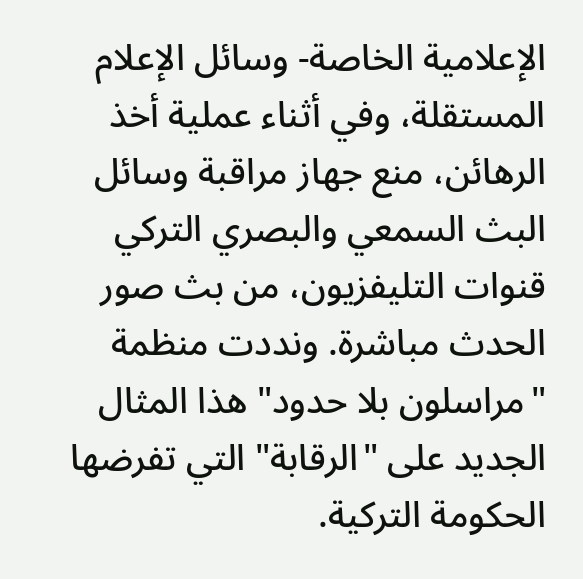الإعلامية الخاصة- وسائل الإعلام المستقلة، وفي أثناء عملية أخذ الرهائن، منع جهاز مراقبة وسائل البث السمعي والبصري التركي قنوات التليفزيون، من بث صور الحدث مباشرة. ونددت منظمة "مراسلون بلا حدود" هذا المثال الجديد على "الرقابة" التي تفرضها الحكومة التركية.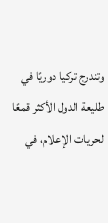وتندرج تركيا دوريًا في طليعة الدول الأكثر قمعًا لحريات الإعلام، في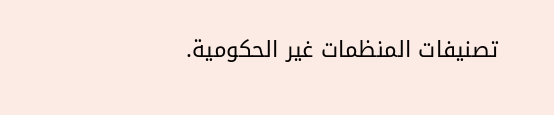تصنيفات المنظمات غير الحكومية.